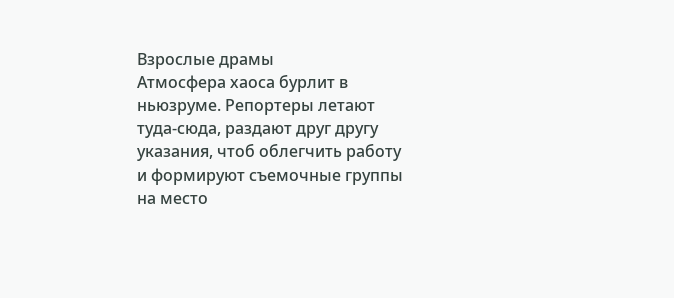Взрослые драмы
Атмосфера хаоса бурлит в ньюзруме. Репортеры летают туда-сюда, раздают друг другу указания, чтоб облегчить работу и формируют съемочные группы на место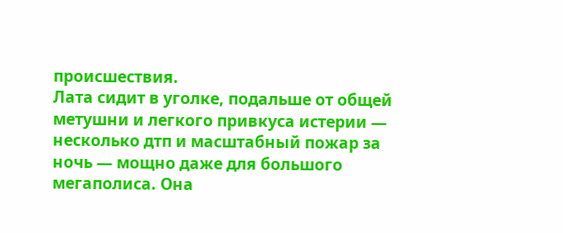происшествия.
Лата сидит в уголке, подальше от общей метушни и легкого привкуса истерии — несколько дтп и масштабный пожар за ночь — мощно даже для большого мегаполиса. Она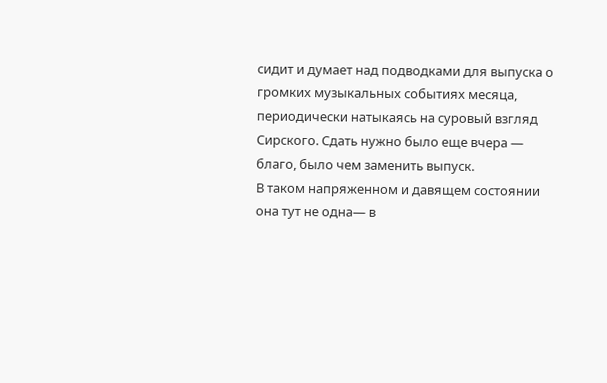сидит и думает над подводками для выпуска о громких музыкальных событиях месяца, периодически натыкаясь на суровый взгляд Сирского. Сдать нужно было еще вчера — благо, было чем заменить выпуск.
В таком напряженном и давящем состоянии она тут не одна— в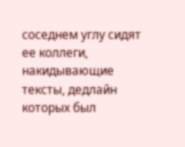соседнем углу сидят ее коллеги, накидывающие тексты, дедлайн которых был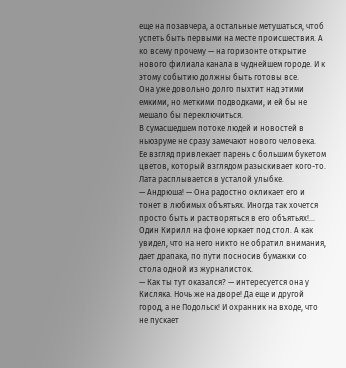еще на позавчера, а остальные метушаться, чтоб успеть быть первыми на месте происшествия. А ко всему прочему — на горизонте открытие нового филиала канала в чуднейшем городе. И к этому событию должны быть готовы все.
Она уже довольно долго пыхтит над этими емкими, но меткими подводками, и ей бы не мешало бы переключиться.
В сумасшедшем потоке людей и новостей в ньюзруме не сразу замечают нового человека.
Ее взгляд привлекает парень с большим букетом цветов, который взглядом разыскивает кого-то. Лата расплывается в усталой улыбке.
— Андрюша! — Она радостно окликает его и тонет в любимых объятьях. Иногда так хочется просто быть и растворяться в его объятьях!...
Один Кирилл на фоне юркает под стол. А как увидел, что на него никто не обратил внимания, дает драпака, по пути посносив бумажки со стола одной из журналисток.
— Как ты тут оказался? — интересуется она у Кисляка. Ночь же на дворе! Да еще и другой город, а не Подольск! И охранник на входе, что не пускает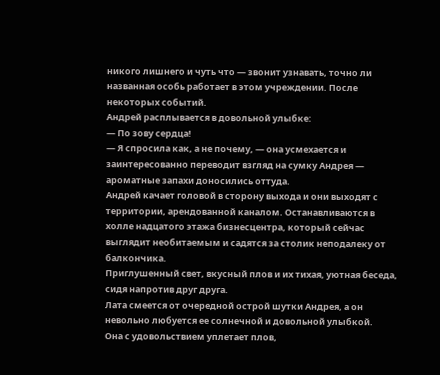никого лишнего и чуть что — звонит узнавать, точно ли названная особь работает в этом учреждении. После некоторых событий.
Андрей расплывается в довольной улыбке:
— По зову сердца!
— Я спросила как, а не почему, — она усмехается и заинтересованно переводит взгляд на сумку Андрея — ароматные запахи доносились оттуда.
Андрей качает головой в сторону выхода и они выходят с территории, арендованной каналом. Останавливаются в холле надцатого этажа бизнесцентра, который сейчас выглядит необитаемым и садятся за столик неподалеку от балкончика.
Приглушенный свет, вкусный плов и их тихая, уютная беседа, сидя напротив друг друга.
Лата смеется от очередной острой шутки Андрея, а он невольно любуется ее солнечной и довольной улыбкой.
Она с удовольствием уплетает плов,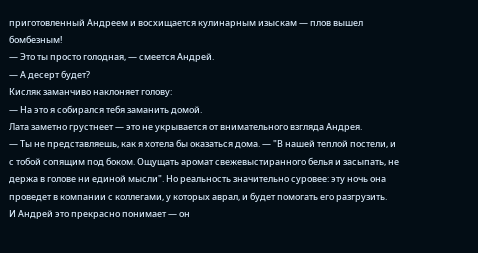приготовленный Андреем и восхищается кулинарным изыскам — плов вышел бомбезным!
— Это ты просто голодная, — смеется Андрей.
— А десерт будет?
Кисляк заманчиво наклоняет голову:
— На это я собирался тебя заманить домой.
Лата заметно грустнеет — это не укрывается от внимательного взгляда Андрея.
— Ты не представляешь, как я хотела бы оказаться дома. — "В нашей теплой постели, и с тобой сопящим под боком. Ощущать аромат свежевыстиранного белья и засыпать, не держа в голове ни единой мысли". Но реальность значительно суровее: эту ночь она проведет в компании с коллегами, у которых аврал, и будет помогать его разгрузить.
И Андрей это прекрасно понимает — он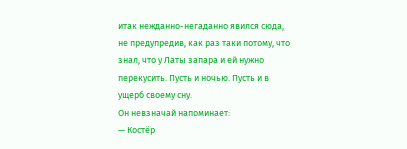итак нежданно-негаданно явился сюда, не предупредив, как раз таки потому, что знал, что у Латы запара и ей нужно перекусить. Пусть и ночью. Пусть и в ущерб своему сну.
Он невзначай напоминает:
— Костёр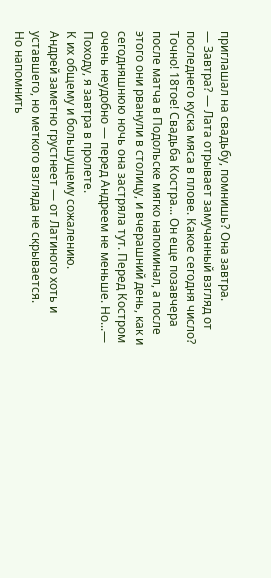приглашал на свадьбу, помнишь? Она завтра.
— Завтра? — Лата отрывает замучанный взгляд от последнего куска мяса в плове. Какое сегодня число? Точно! 18тое! Свадьба Костра... Он еще позавчера после матча в Подольске мягко напоминал, а после этого они рванули в столицу, и вчерашний день, как и сегодняшнюю ночь она застряла тут. Перед Костром очень неудобно — перед Андреем не меньше. Но...— Походу, я завтра в пролете.
К их общему и большущему сожалению.
Андрей заметно грустнеет — от Латиного хоть и уставшего, но меткого взгляда не скрывается.
Но напомнить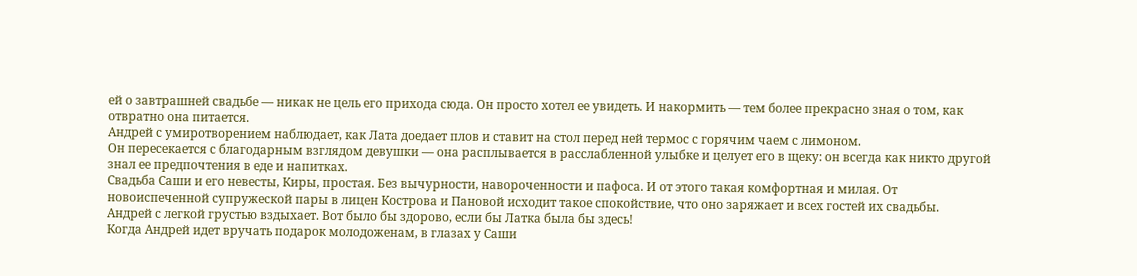ей о завтрашней свадьбе — никак не цель его прихода сюда. Он просто хотел ее увидеть. И накормить — тем более прекрасно зная о том, как отвратно она питается.
Андрей с умиротворением наблюдает, как Лата доедает плов и ставит на стол перед ней термос с горячим чаем с лимоном.
Он пересекается с благодарным взглядом девушки — она расплывается в расслабленной улыбке и целует его в щеку: он всегда как никто другой знал ее предпочтения в еде и напитках.
Свадьба Саши и его невесты, Киры, простая. Без вычурности, навороченности и пафоса. И от этого такая комфортная и милая. От новоиспеченной супружеской пары в лицен Кострова и Пановой исходит такое спокойствие, что оно заряжает и всех гостей их свадьбы.
Андрей с легкой грустью вздыхает. Вот было бы здорово, если бы Латка была бы здесь!
Когда Андрей идет вручать подарок молодоженам, в глазах у Саши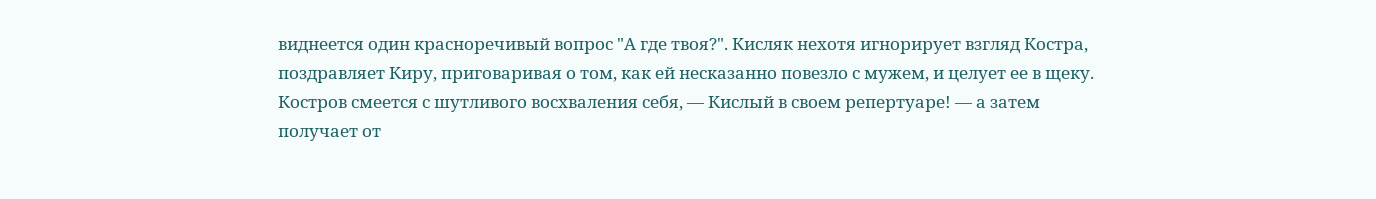виднеется один красноречивый вопрос "А где твоя?". Кисляк нехотя игнорирует взгляд Костра, поздравляет Киру, приговаривая о том, как ей несказанно повезло с мужем, и целует ее в щеку. Костров смеется с шутливого восхваления себя, — Кислый в своем репертуаре! — а затем получает от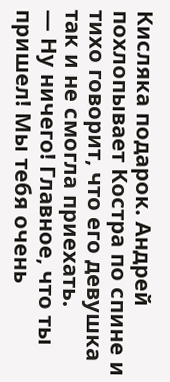Кисляка подарок. Андрей похлопывает Костра по спине и тихо говорит, что его девушка так и не смогла приехать.
— Ну ничего! Главное, что ты пришел! Мы тебя очень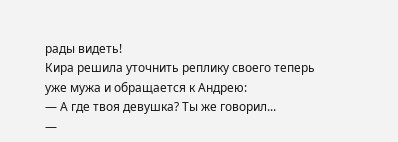рады видеть!
Кира решила уточнить реплику своего теперь уже мужа и обращается к Андрею:
— А где твоя девушка? Ты же говорил...
—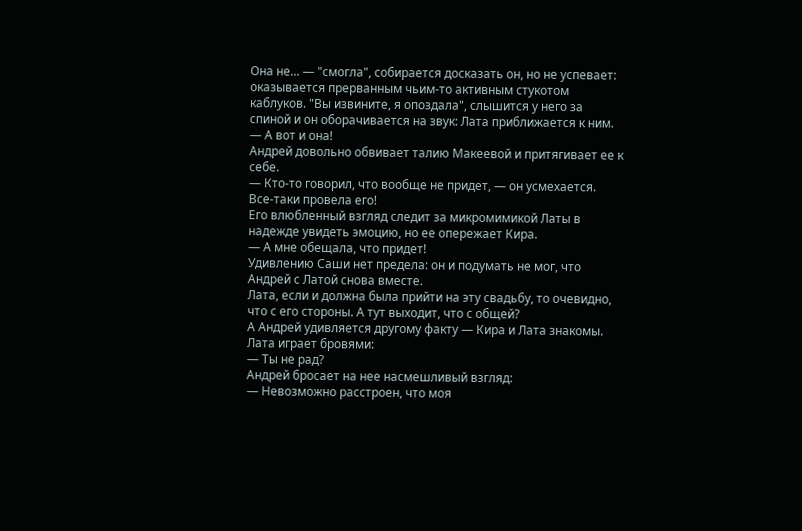Она не... — "смогла", собирается досказать он, но не успевает: оказывается прерванным чьим-то активным стукотом каблуков. "Вы извините, я опоздала", слышится у него за спиной и он оборачивается на звук: Лата приближается к ним. — А вот и она!
Андрей довольно обвивает талию Макеевой и притягивает ее к себе.
— Кто-то говорил, что вообще не придет, — он усмехается. Все-таки провела его!
Его влюбленный взгляд следит за микромимикой Латы в надежде увидеть эмоцию, но ее опережает Кира.
— А мне обещала, что придет!
Удивлению Саши нет предела: он и подумать не мог, что Андрей с Латой снова вместе.
Лата, если и должна была прийти на эту свадьбу, то очевидно, что с его стороны. А тут выходит, что с общей?
А Андрей удивляется другому факту — Кира и Лата знакомы.
Лата играет бровями:
— Ты не рад?
Андрей бросает на нее насмешливый взгляд:
— Невозможно расстроен, что моя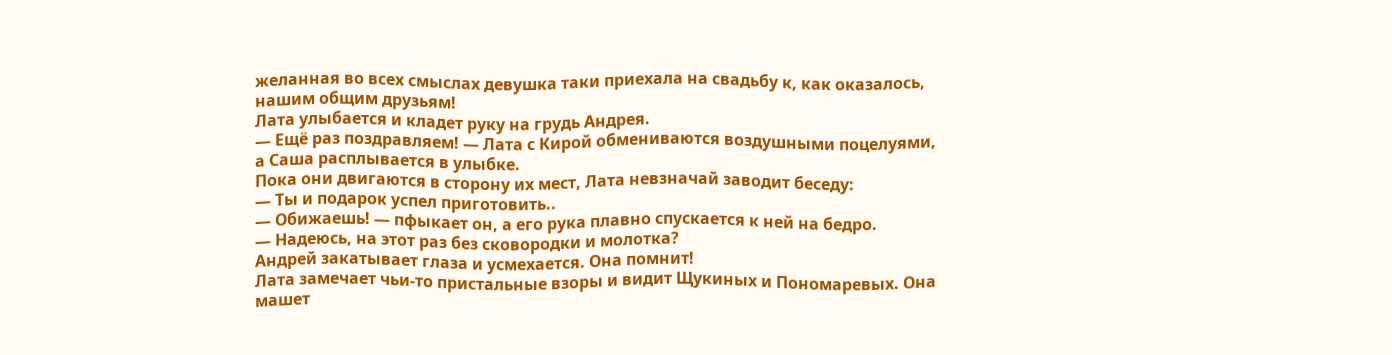желанная во всех смыслах девушка таки приехала на свадьбу к, как оказалось, нашим общим друзьям!
Лата улыбается и кладет руку на грудь Андрея.
— Ещё раз поздравляем! — Лата с Кирой обмениваются воздушными поцелуями, а Саша расплывается в улыбке.
Пока они двигаются в сторону их мест, Лата невзначай заводит беседу:
— Ты и подарок успел приготовить..
— Обижаешь! — пфыкает он, а его рука плавно спускается к ней на бедро.
— Надеюсь, на этот раз без сковородки и молотка?
Андрей закатывает глаза и усмехается. Она помнит!
Лата замечает чьи-то пристальные взоры и видит Щукиных и Пономаревых. Она машет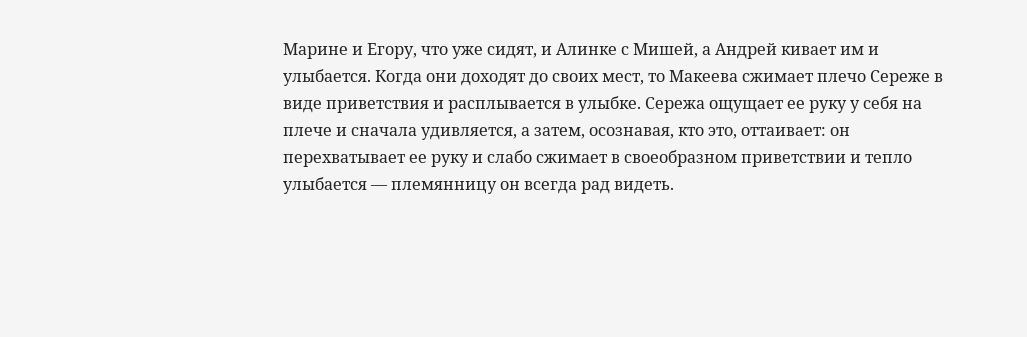Марине и Егору, что уже сидят, и Алинке с Мишей, а Андрей кивает им и улыбается. Когда они доходят до своих мест, то Макеева сжимает плечо Сереже в виде приветствия и расплывается в улыбке. Сережа ощущает ее руку у себя на плече и сначала удивляется, а затем, осознавая, кто это, оттаивает: он перехватывает ее руку и слабо сжимает в своеобразном приветствии и тепло улыбается — племянницу он всегда рад видеть.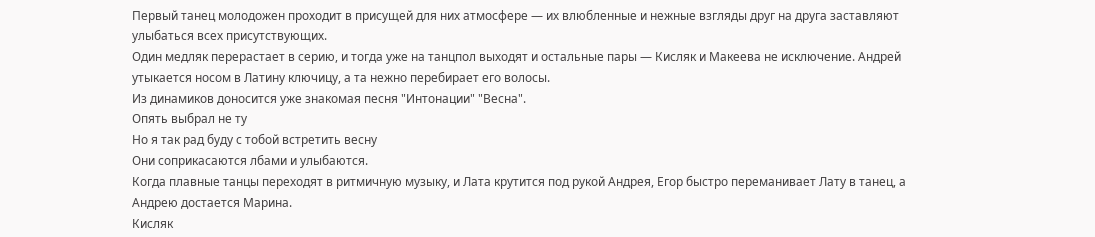Первый танец молодожен проходит в присущей для них атмосфере — их влюбленные и нежные взгляды друг на друга заставляют улыбаться всех присутствующих.
Один медляк перерастает в серию, и тогда уже на танцпол выходят и остальные пары — Кисляк и Макеева не исключение. Андрей утыкается носом в Латину ключицу, а та нежно перебирает его волосы.
Из динамиков доносится уже знакомая песня "Интонации" "Весна".
Опять выбрал не ту
Но я так рад буду с тобой встретить весну
Они соприкасаются лбами и улыбаются.
Когда плавные танцы переходят в ритмичную музыку, и Лата крутится под рукой Андрея, Егор быстро переманивает Лату в танец, а Андрею достается Марина.
Кисляк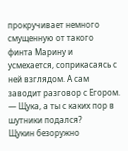прокручивает немного смущенную от такого финта Марину и усмехается, соприкасаясь с ней взглядом. А сам заводит разговор с Егором.
— Щука, а ты с каких пор в шутники подался?
Щукин безоружно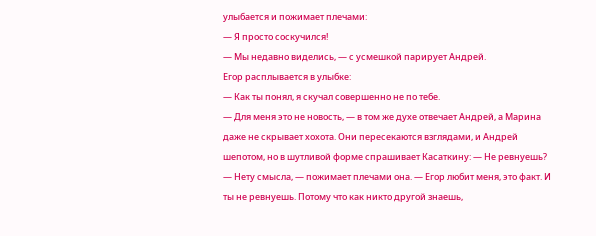улыбается и пожимает плечами:
— Я просто соскучился!
— Мы недавно виделись, — с усмешкой парирует Андрей.
Егор расплывается в улыбке:
— Как ты понял, я скучал совершенно не по тебе.
— Для меня это не новость, — в том же духе отвечает Андрей, а Марина даже не скрывает хохота. Они пересекаются взглядами, и Андрей шепотом, но в шутливой форме спрашивает Касаткину: — Не ревнуешь?
— Нету смысла, — пожимает плечами она. — Егор любит меня, это факт. И ты не ревнуешь. Потому что как никто другой знаешь,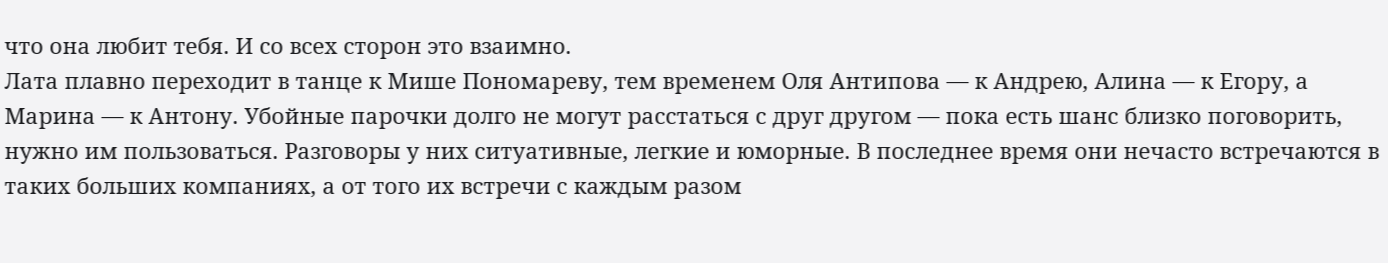что она любит тебя. И со всех сторон это взаимно.
Лата плавно переходит в танце к Мише Пономареву, тем временем Оля Антипова — к Андрею, Алина — к Егору, а Марина — к Антону. Убойные парочки долго не могут расстаться с друг другом — пока есть шанс близко поговорить, нужно им пользоваться. Разговоры у них ситуативные, легкие и юморные. В последнее время они нечасто встречаются в таких больших компаниях, а от того их встречи с каждым разом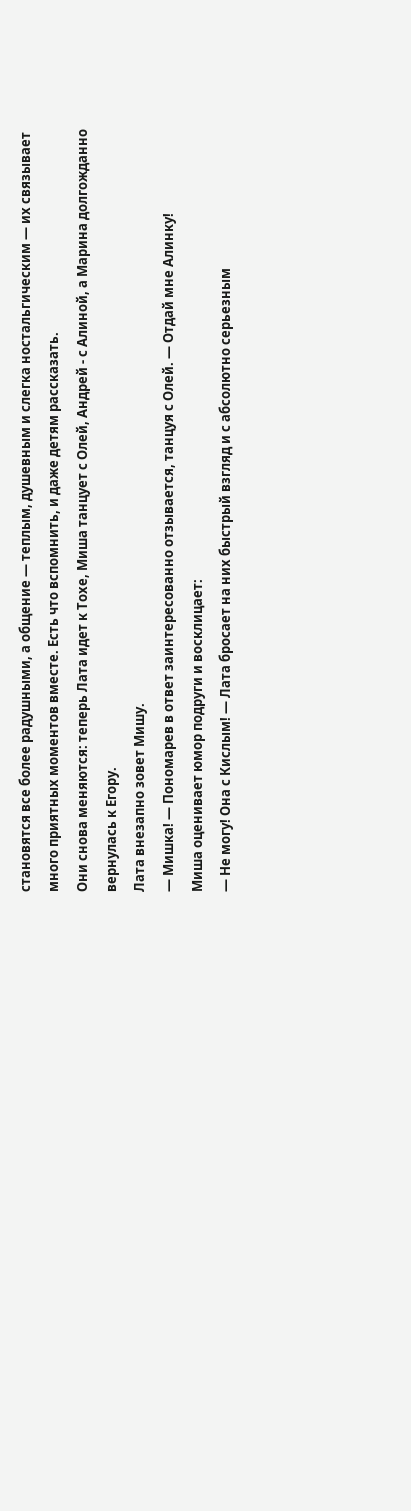становятся все более радушными, а общение — теплым, душевным и слегка ностальгическим — их связывает много приятных моментов вместе. Есть что вспомнить, и даже детям рассказать.
Они снова меняются: теперь Лата идет к Тохе, Миша танцует с Олей, Андрей - с Алиной, а Марина долгожданно вернулась к Егору.
Лата внезапно зовет Мишу.
— Мишка! — Пономарев в ответ заинтересованно отзывается, танцуя с Олей. — Отдай мне Алинку!
Миша оценивает юмор подруги и восклицает:
— Не могу! Она с Кислым! — Лата бросает на них быстрый взгляд и с абсолютно серьезным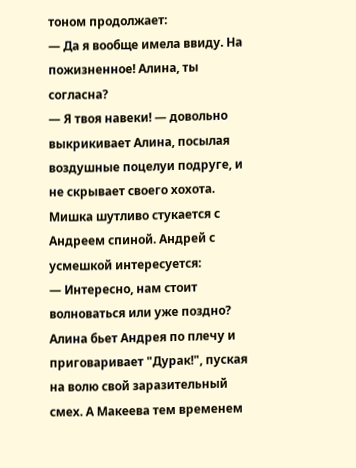тоном продолжает:
— Да я вообще имела ввиду. На пожизненное! Алина, ты согласна?
— Я твоя навеки! — довольно выкрикивает Алина, посылая воздушные поцелуи подруге, и не скрывает своего хохота.
Мишка шутливо стукается с Андреем спиной. Андрей с усмешкой интересуется:
— Интересно, нам стоит волноваться или уже поздно?
Алина бьет Андрея по плечу и приговаривает "Дурак!", пуская на волю свой заразительный смех. А Макеева тем временем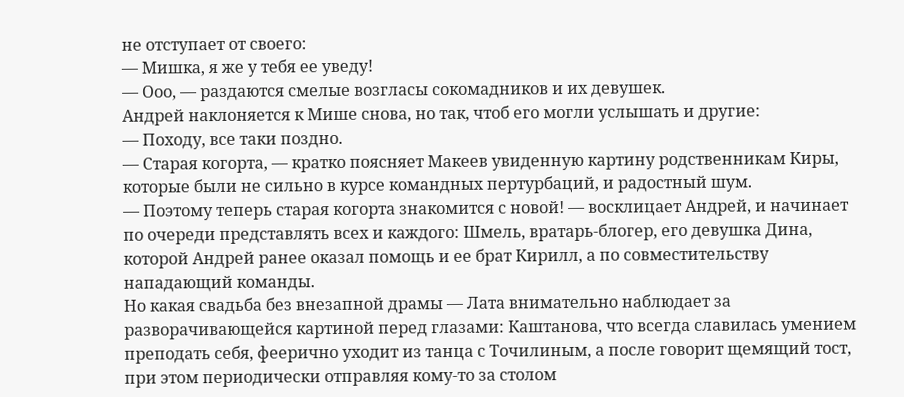не отступает от своего:
— Мишка, я же у тебя ее уведу!
— Ооо, — раздаются смелые возгласы сокомадников и их девушек.
Андрей наклоняется к Мише снова, но так, чтоб его могли услышать и другие:
— Походу, все таки поздно.
— Старая когорта, — кратко поясняет Макеев увиденную картину родственникам Киры, которые были не сильно в курсе командных пертурбаций, и радостный шум.
— Поэтому теперь старая когорта знакомится с новой! — восклицает Андрей, и начинает по очереди представлять всех и каждого: Шмель, вратарь-блогер, его девушка Дина, которой Андрей ранее оказал помощь и ее брат Кирилл, а по совместительству нападающий команды.
Но какая свадьба без внезапной драмы — Лата внимательно наблюдает за разворачивающейся картиной перед глазами: Каштанова, что всегда славилась умением преподать себя, феерично уходит из танца с Точилиным, а после говорит щемящий тост, при этом периодически отправляя кому-то за столом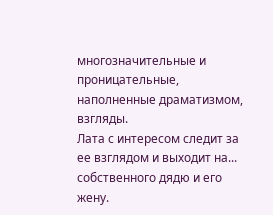многозначительные и проницательные, наполненные драматизмом, взгляды.
Лата с интересом следит за ее взглядом и выходит на... собственного дядю и его жену.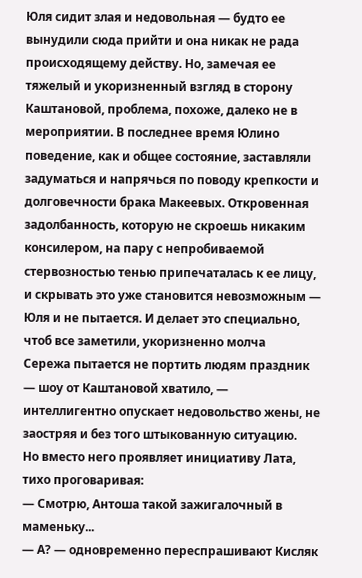Юля сидит злая и недовольная — будто ее вынудили сюда прийти и она никак не рада происходящему действу. Но, замечая ее тяжелый и укоризненный взгляд в сторону Каштановой, проблема, похоже, далеко не в мероприятии. В последнее время Юлино поведение, как и общее состояние, заставляли задуматься и напрячься по поводу крепкости и долговечности брака Макеевых. Откровенная задолбанность, которую не скроешь никаким консилером, на пару с непробиваемой стервозностью тенью припечаталась к ее лицу, и скрывать это уже становится невозможным — Юля и не пытается. И делает это специально, чтоб все заметили, укоризненно молча
Сережа пытается не портить людям праздник — шоу от Каштановой хватило, — интеллигентно опускает недовольство жены, не заостряя и без того штыкованную ситуацию.
Но вместо него проявляет инициативу Лата, тихо проговаривая:
— Смотрю, Антоша такой зажигалочный в маменьку...
— А? — одновременно переспрашивают Кисляк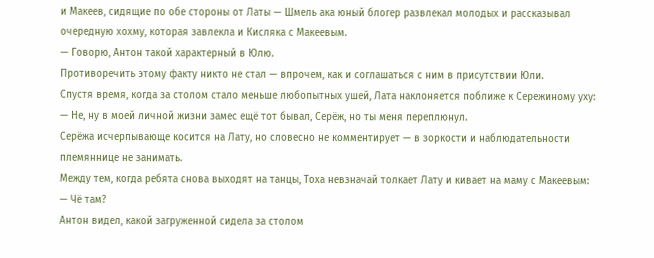и Макеев, сидящие по обе стороны от Латы — Шмель ака юный блогер развлекал молодых и рассказывал очередную хохму, которая завлекла и Кисляка с Макеевым.
— Говорю, Антон такой характерный в Юлю.
Противоречить этому факту никто не стал — впрочем, как и соглашаться с ним в присутствии Юли.
Спустя время, когда за столом стало меньше любопытных ушей, Лата наклоняется поближе к Сережиному уху:
— Не, ну в моей личной жизни замес ещё тот бывал, Серёж, но ты меня переплюнул.
Серёжа исчерпывающе косится на Лату, но словесно не комментирует — в зоркости и наблюдательности племяннице не занимать.
Между тем, когда ребята снова выходят на танцы, Тоха невзначай толкает Лату и кивает на маму с Макеевым:
— Чё там?
Антон видел, какой загруженной сидела за столом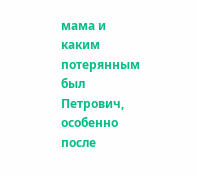мама и каким потерянным был Петрович, особенно после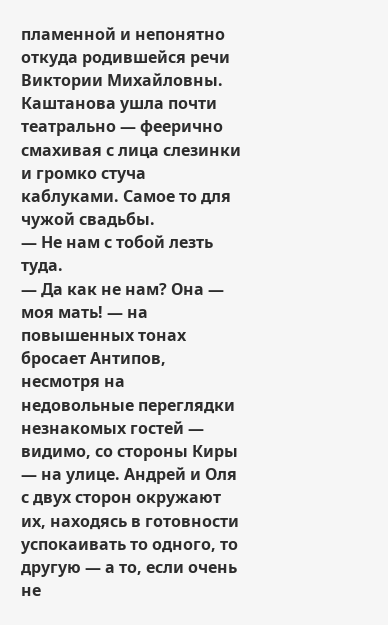пламенной и непонятно откуда родившейся речи Виктории Михайловны. Каштанова ушла почти театрально — феерично смахивая с лица слезинки и громко стуча каблуками. Самое то для чужой свадьбы.
— Не нам с тобой лезть туда.
— Да как не нам? Она — моя мать! — на повышенных тонах бросает Антипов, несмотря на недовольные переглядки незнакомых гостей — видимо, со стороны Киры — на улице. Андрей и Оля с двух сторон окружают их, находясь в готовности успокаивать то одного, то другую — а то, если очень не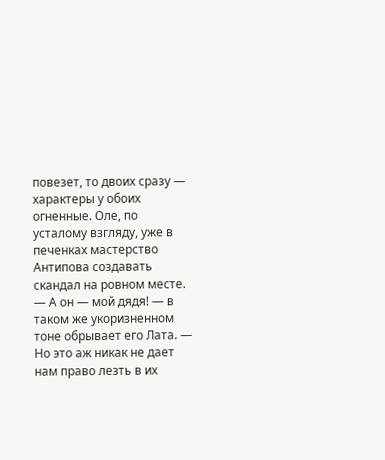повезет, то двоих сразу — характеры у обоих огненные. Оле, по усталому взгляду, уже в печенках мастерство Антипова создавать скандал на ровном месте.
— А он — мой дядя! — в таком же укоризненном тоне обрывает его Лата. — Но это аж никак не дает нам право лезть в их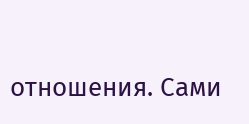отношения. Сами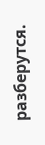разберутся.